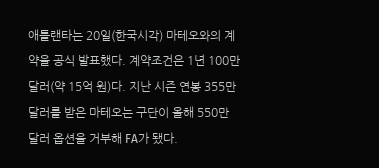애틀랜타는 20일(한국시각) 마테오와의 계약을 공식 발표했다. 계약조건은 1년 100만 달러(약 15억 원)다. 지난 시즌 연봉 355만 달러를 받은 마테오는 구단이 올해 550만 달러 옵션을 거부해 FA가 됐다.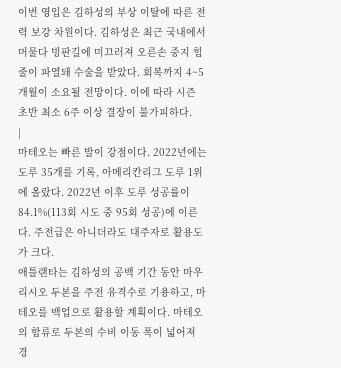이번 영입은 김하성의 부상 이탈에 따른 전력 보강 차원이다. 김하성은 최근 국내에서 머물다 빙판길에 미끄러져 오른손 중지 힘줄이 파열돼 수술을 받았다. 회복까지 4~5개월이 소요될 전망이다. 이에 따라 시즌 초반 최소 6주 이상 결장이 불가피하다.
|
마테오는 빠른 발이 강점이다. 2022년에는 도루 35개를 기록, 아메리칸리그 도루 1위에 올랐다. 2022년 이후 도루 성공률이 84.1%(113회 시도 중 95회 성공)에 이른다. 주전급은 아니더라도 대주자로 활용도가 크다.
애틀랜타는 김하성의 공백 기간 동안 마우리시오 두본을 주전 유격수로 기용하고, 마테오를 백업으로 활용할 계획이다. 마테오의 합류로 두본의 수비 이동 폭이 넓어져 경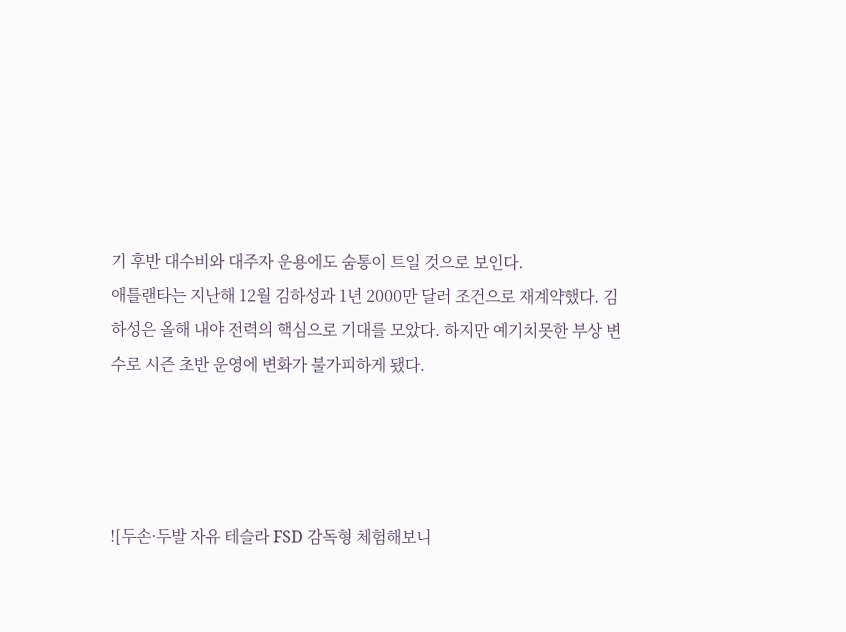기 후반 대수비와 대주자 운용에도 숨통이 트일 것으로 보인다.
애틀랜타는 지난해 12월 김하성과 1년 2000만 달러 조건으로 재계약했다. 김하성은 올해 내야 전력의 핵심으로 기대를 모았다. 하지만 예기치못한 부상 변수로 시즌 초반 운영에 변화가 불가피하게 됐다.




![두손·두발 자유 테슬라 FSD 감독형 체험해보니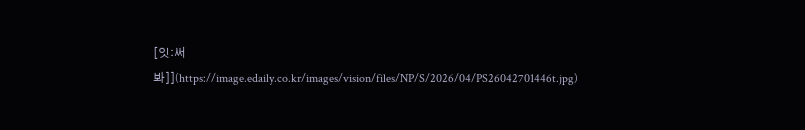[잇:써봐]](https://image.edaily.co.kr/images/vision/files/NP/S/2026/04/PS26042701446t.jpg)